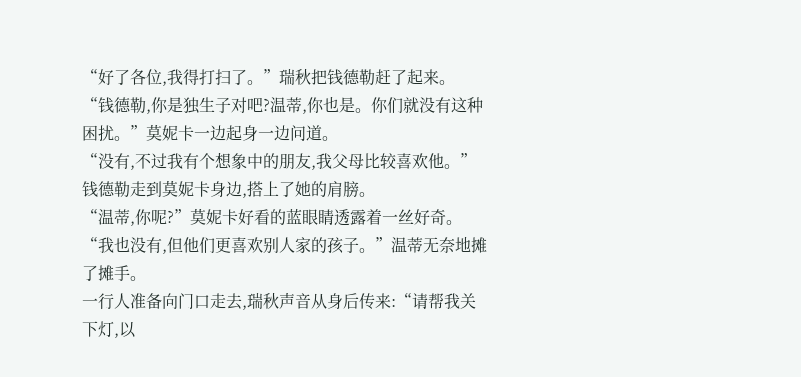“好了各位,我得打扫了。”瑞秋把钱德勒赶了起来。
“钱德勒,你是独生子对吧?温蒂,你也是。你们就没有这种困扰。”莫妮卡一边起身一边问道。
“没有,不过我有个想象中的朋友,我父母比较喜欢他。”钱德勒走到莫妮卡身边,搭上了她的肩膀。
“温蒂,你呢?”莫妮卡好看的蓝眼睛透露着一丝好奇。
“我也没有,但他们更喜欢别人家的孩子。”温蒂无奈地摊了摊手。
一行人准备向门口走去,瑞秋声音从身后传来:“请帮我关下灯,以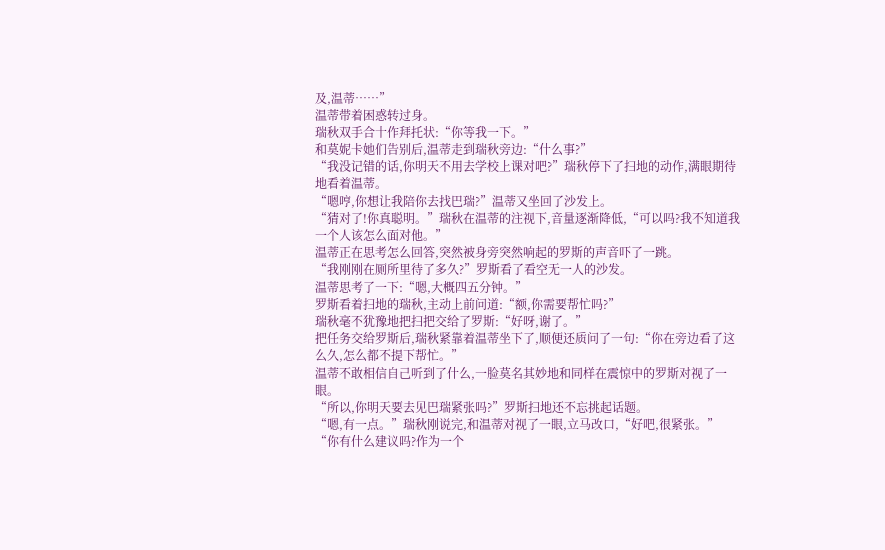及,温蒂……”
温蒂带着困惑转过身。
瑞秋双手合十作拜托状:“你等我一下。”
和莫妮卡她们告别后,温蒂走到瑞秋旁边:“什么事?”
“我没记错的话,你明天不用去学校上课对吧?”瑞秋停下了扫地的动作,满眼期待地看着温蒂。
“嗯哼,你想让我陪你去找巴瑞?”温蒂又坐回了沙发上。
“猜对了!你真聪明。”瑞秋在温蒂的注视下,音量逐渐降低,“可以吗?我不知道我一个人该怎么面对他。”
温蒂正在思考怎么回答,突然被身旁突然响起的罗斯的声音吓了一跳。
“我刚刚在厕所里待了多久?”罗斯看了看空无一人的沙发。
温蒂思考了一下:“嗯,大概四五分钟。”
罗斯看着扫地的瑞秋,主动上前问道:“额,你需要帮忙吗?”
瑞秋毫不犹豫地把扫把交给了罗斯:“好呀,谢了。”
把任务交给罗斯后,瑞秋紧靠着温蒂坐下了,顺便还质问了一句:“你在旁边看了这么久,怎么都不提下帮忙。”
温蒂不敢相信自己听到了什么,一脸莫名其妙地和同样在震惊中的罗斯对视了一眼。
“所以,你明天要去见巴瑞紧张吗?”罗斯扫地还不忘挑起话题。
“嗯,有一点。”瑞秋刚说完,和温蒂对视了一眼,立马改口,“好吧,很紧张。”
“你有什么建议吗?作为一个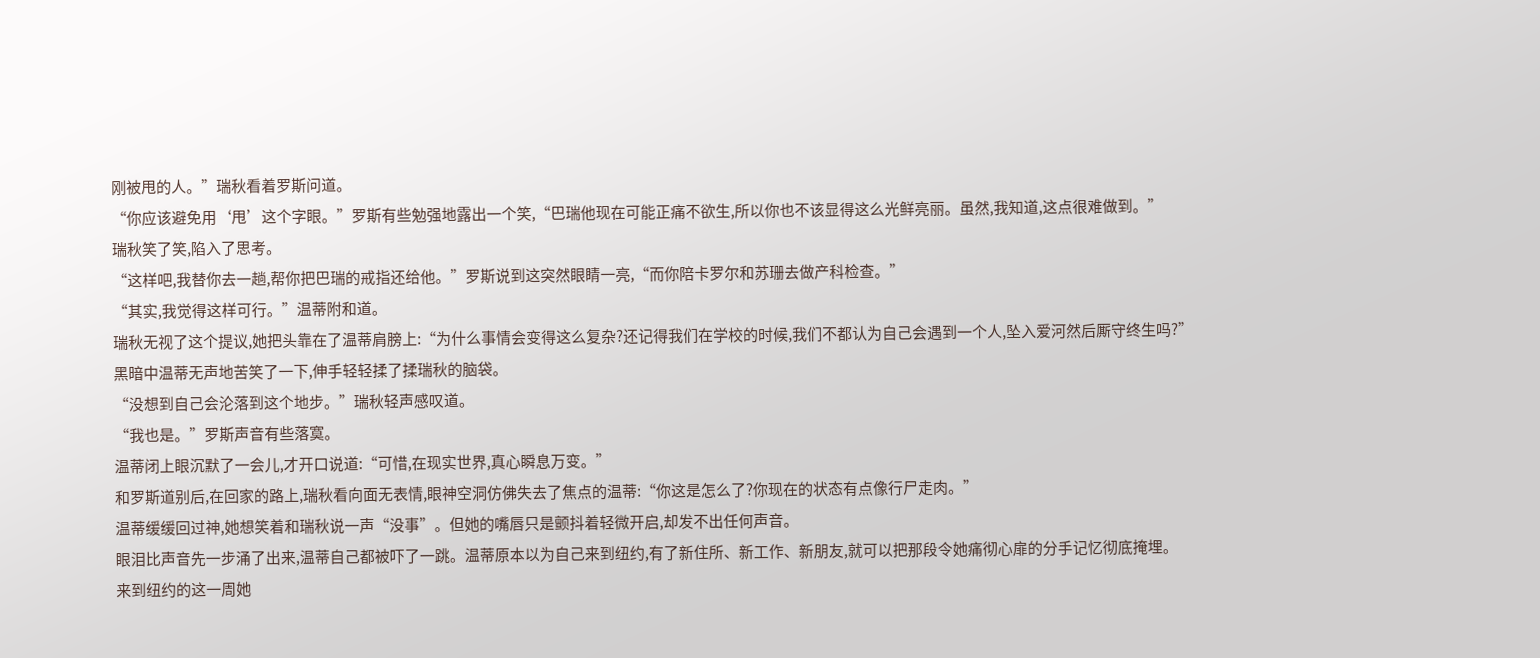刚被甩的人。”瑞秋看着罗斯问道。
“你应该避免用‘甩’这个字眼。”罗斯有些勉强地露出一个笑,“巴瑞他现在可能正痛不欲生,所以你也不该显得这么光鲜亮丽。虽然,我知道,这点很难做到。”
瑞秋笑了笑,陷入了思考。
“这样吧,我替你去一趟,帮你把巴瑞的戒指还给他。”罗斯说到这突然眼睛一亮,“而你陪卡罗尔和苏珊去做产科检查。”
“其实,我觉得这样可行。”温蒂附和道。
瑞秋无视了这个提议,她把头靠在了温蒂肩膀上:“为什么事情会变得这么复杂?还记得我们在学校的时候,我们不都认为自己会遇到一个人,坠入爱河然后厮守终生吗?”
黑暗中温蒂无声地苦笑了一下,伸手轻轻揉了揉瑞秋的脑袋。
“没想到自己会沦落到这个地步。”瑞秋轻声感叹道。
“我也是。”罗斯声音有些落寞。
温蒂闭上眼沉默了一会儿,才开口说道:“可惜,在现实世界,真心瞬息万变。”
和罗斯道别后,在回家的路上,瑞秋看向面无表情,眼神空洞仿佛失去了焦点的温蒂:“你这是怎么了?你现在的状态有点像行尸走肉。”
温蒂缓缓回过神,她想笑着和瑞秋说一声“没事”。但她的嘴唇只是颤抖着轻微开启,却发不出任何声音。
眼泪比声音先一步涌了出来,温蒂自己都被吓了一跳。温蒂原本以为自己来到纽约,有了新住所、新工作、新朋友,就可以把那段令她痛彻心扉的分手记忆彻底掩埋。
来到纽约的这一周她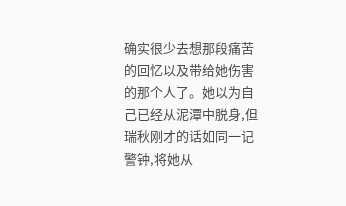确实很少去想那段痛苦的回忆以及带给她伤害的那个人了。她以为自己已经从泥潭中脱身,但瑞秋刚才的话如同一记警钟,将她从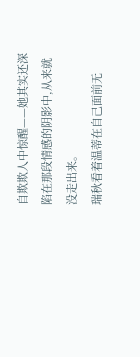自欺欺人中惊醒——她其实还深陷在那段情感的阴影中,从来就没走出来。
瑞秋看着温蒂在自己面前无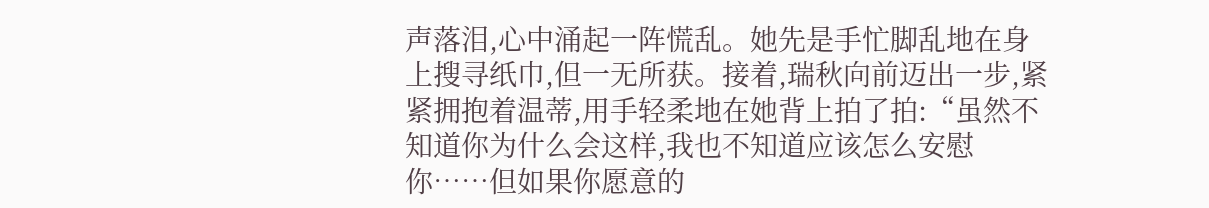声落泪,心中涌起一阵慌乱。她先是手忙脚乱地在身上搜寻纸巾,但一无所获。接着,瑞秋向前迈出一步,紧紧拥抱着温蒂,用手轻柔地在她背上拍了拍:“虽然不知道你为什么会这样,我也不知道应该怎么安慰你……但如果你愿意的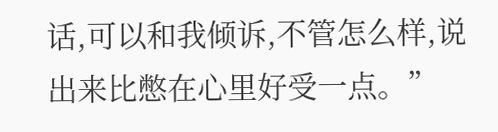话,可以和我倾诉,不管怎么样,说出来比憋在心里好受一点。”